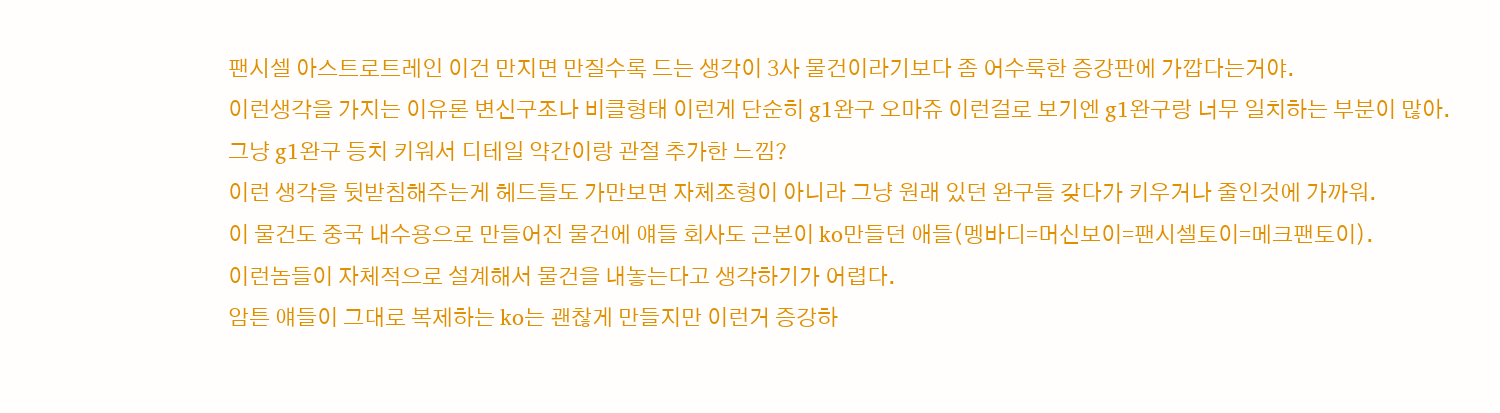팬시셀 아스트로트레인 이건 만지면 만질수록 드는 생각이 3사 물건이라기보다 좀 어수룩한 증강판에 가깝다는거야.
이런생각을 가지는 이유론 변신구조나 비클형태 이런게 단순히 g1완구 오마쥬 이런걸로 보기엔 g1완구랑 너무 일치하는 부분이 많아.
그냥 g1완구 등치 키워서 디테일 약간이랑 관절 추가한 느낌?
이런 생각을 뒷받침해주는게 헤드들도 가만보면 자체조형이 아니라 그냥 원래 있던 완구들 갖다가 키우거나 줄인것에 가까워.
이 물건도 중국 내수용으로 만들어진 물건에 얘들 회사도 근본이 ko만들던 애들(멩바디=머신보이=팬시셀토이=메크팬토이).
이런놈들이 자체적으로 설계해서 물건을 내놓는다고 생각하기가 어렵다.
암튼 얘들이 그대로 복제하는 ko는 괜찮게 만들지만 이런거 증강하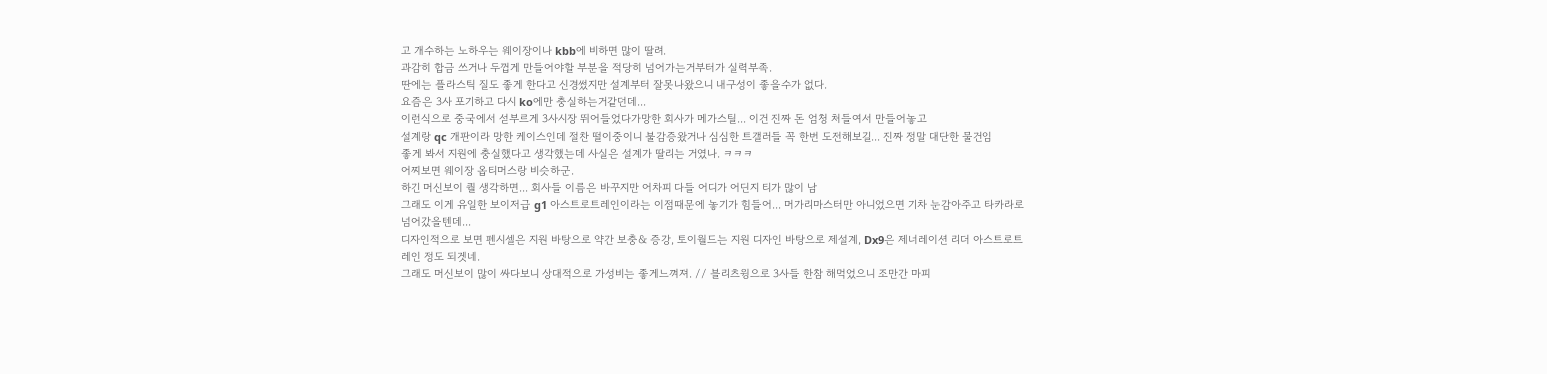고 개수하는 노하우는 웨이장이나 kbb에 비하면 많이 딸려.
과감히 합금 쓰거나 두껍게 만들어야할 부분을 적당히 넘어가는거부터가 실력부족.
딴에는 플라스틱 질도 좋게 한다고 신경썼지만 설계부터 잘못나왔으니 내구성이 좋을수가 없다.
요즘은 3사 포기하고 다시 ko에만 충실하는거같던데...
이런식으로 중국에서 섣부르게 3사시장 뛰어들었다가망한 회사가 메가스틸... 이건 진짜 돈 엄청 처들여서 만들어놓고
설계랑 qc 개판이라 망한 케이스인데 절찬 떨이중이니 불감증왔거나 심심한 트갤러들 꼭 한번 도전해보길... 진짜 정말 대단한 물건임
좋게 봐서 지원에 충실했다고 생각했는데 사실은 설계가 딸리는 거였나. ㅋㅋㅋ
어찌보면 웨이장 옵티머스랑 비슷하군.
하긴 머신보이 퀄 생각하면... 회사들 이름은 바꾸지만 어차피 다들 어디가 어딘지 티가 많이 남
그래도 이게 유일한 보이저급 g1 아스트로트레인이라는 이점때문에 놓기가 힘들어... 머가리마스터만 아니었으면 기차 눈감아주고 타카라로 넘어갔을텐데...
디자인적으로 보면 펜시셀은 지원 바탕으로 약간 보충& 증강, 토이월드는 지원 디자인 바탕으로 제설계, Dx9은 제너레이션 리더 아스트로트레인 정도 되겟네.
그래도 머신보이 많이 싸다보니 상대적으로 가성비는 좋게느껴져. // 블리츠윙으로 3사들 한참 해먹었으니 조만간 마피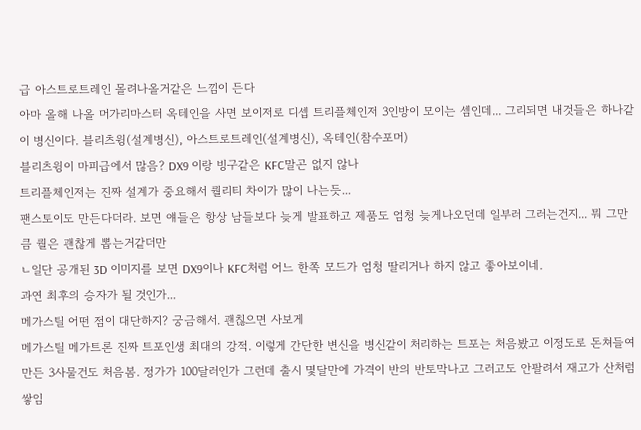급 아스트로트레인 몰려나올거같은 느낌이 든다
아마 올해 나올 머가리마스터 옥테인을 사면 보이저로 디셉 트리플체인저 3인방이 모이는 셈인데... 그리되면 내것들은 하나같이 병신이다. 블리츠윙(설계병신), 아스트로트레인(설계병신), 옥테인(참수포머)
블리츠윙이 마피급에서 많음? DX9 이랑 빙구같은 KFC말곤 없지 않나
트리플체인저는 진짜 설계가 중요해서 퀄리티 차이가 많이 나는듯...
팬스토이도 만든다더라. 보면 얘들은 항상 남들보다 늦게 발표하고 제품도 엄청 늦게나오던데 일부러 그러는건지... 뭐 그만큼 퀄은 괜찮게 뽑는거같더만
ㄴ일단 공개된 3D 이미지를 보면 DX9이나 KFC처럼 어느 한쪽 모드가 엄청 딸리거나 하지 않고 좋아보이네.
과연 최후의 승자가 될 것인가...
메가스틸 어떤 점이 대단하지? 궁금해서. 괜칞으면 사보게
메가스틸 메가트론 진짜 트포인생 최대의 강적. 이렇게 간단한 변신을 병신같이 처리하는 트포는 처음봤고 이정도로 돈쳐들여 만든 3사물건도 처음봄. 정가가 100달러인가 그런데 출시 몇달만에 가격이 반의 반토막나고 그러고도 안팔려서 재고가 산처럼 쌓임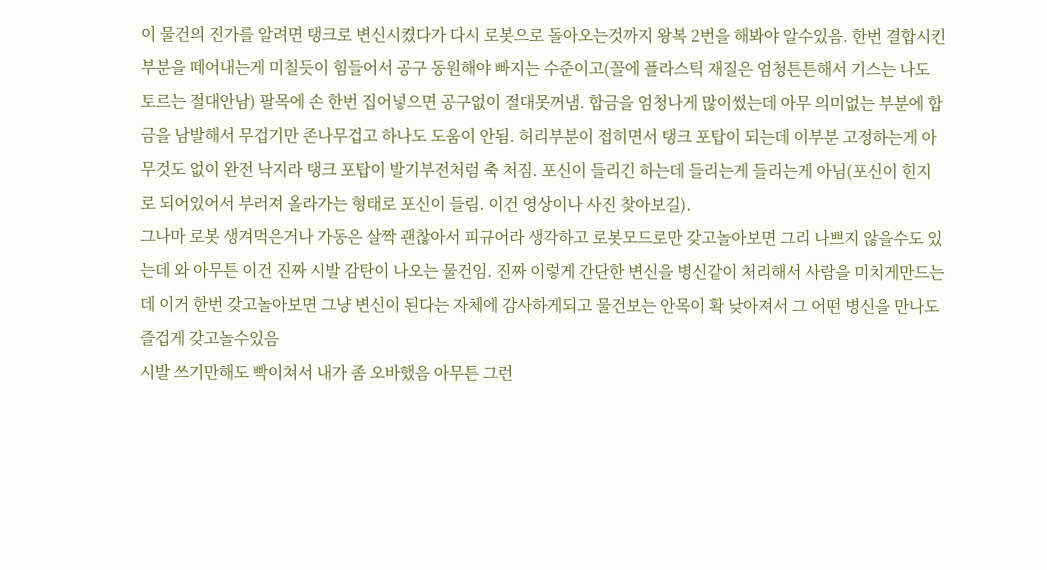이 물건의 진가를 알려면 탱크로 변신시켰다가 다시 로봇으로 돌아오는것까지 왕복 2번을 해봐야 알수있음. 한번 결합시킨 부분을 떼어내는게 미칠듯이 힘들어서 공구 동원해야 빠지는 수준이고(꼴에 플라스틱 재질은 엄청튼튼해서 기스는 나도 토르는 절대안남) 팔목에 손 한번 집어넣으면 공구없이 절대못꺼냄. 합금을 엄청나게 많이썼는데 아무 의미없는 부분에 합금을 남발해서 무겁기만 존나무겁고 하나도 도움이 안됨. 허리부분이 접히면서 탱크 포탑이 되는데 이부분 고정하는게 아무것도 없이 완전 낙지라 탱크 포탑이 발기부전처럼 축 처짐. 포신이 들리긴 하는데 들리는게 들리는게 아님(포신이 힌지로 되어있어서 부러져 올라가는 형태로 포신이 들림. 이건 영상이나 사진 찾아보길).
그나마 로봇 생겨먹은거나 가동은 살짝 괜찮아서 피규어라 생각하고 로봇모드로만 갖고놀아보면 그리 나쁘지 않을수도 있는데 와 아무튼 이건 진짜 시발 감탄이 나오는 물건임. 진짜 이렇게 간단한 변신을 병신같이 처리해서 사람을 미치게만드는데 이거 한번 갖고놀아보면 그냥 변신이 된다는 자체에 감사하게되고 물건보는 안목이 확 낮아져서 그 어떤 병신을 만나도 즐겁게 갖고놀수있음
시발 쓰기만해도 빡이쳐서 내가 좀 오바했음 아무튼 그런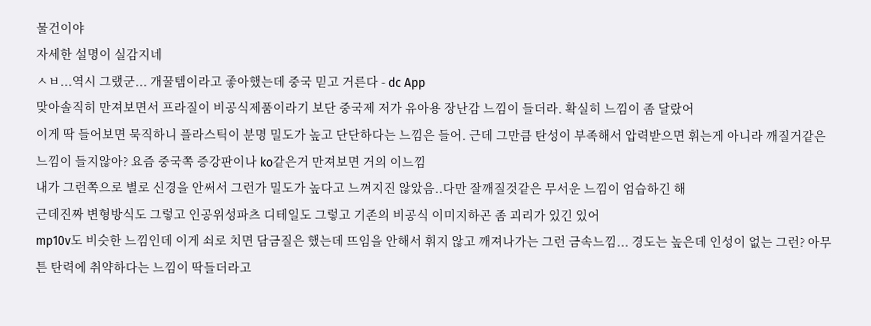물건이야
자세한 설명이 실감지네
ㅅㅂ...역시 그랬군... 개꿀템이라고 좋아했는데 중국 믿고 거른다 - dc App
맞아솔직히 만져보면서 프라질이 비공식제품이라기 보단 중국제 저가 유아용 장난감 느낌이 들더라. 확실히 느낌이 좀 달랐어
이게 딱 들어보면 묵직하니 플라스틱이 분명 밀도가 높고 단단하다는 느낌은 들어. 근데 그만큼 탄성이 부족해서 압력받으면 휘는게 아니라 깨질거같은 느낌이 들지않아? 요즘 중국쪽 증강판이나 ko같은거 만져보면 거의 이느낌
내가 그런쪽으로 별로 신경을 안써서 그런가 밀도가 높다고 느껴지진 않았음..다만 잘깨질것같은 무서운 느낌이 엄습하긴 해
근데진짜 변형방식도 그렇고 인공위성파츠 디테일도 그렇고 기존의 비공식 이미지하곤 좀 괴리가 있긴 있어
mp10v도 비슷한 느낌인데 이게 쇠로 치면 담금질은 했는데 뜨임을 안해서 휘지 않고 깨져나가는 그런 금속느낌... 경도는 높은데 인성이 없는 그런? 아무튼 탄력에 취약하다는 느낌이 딱들더라고